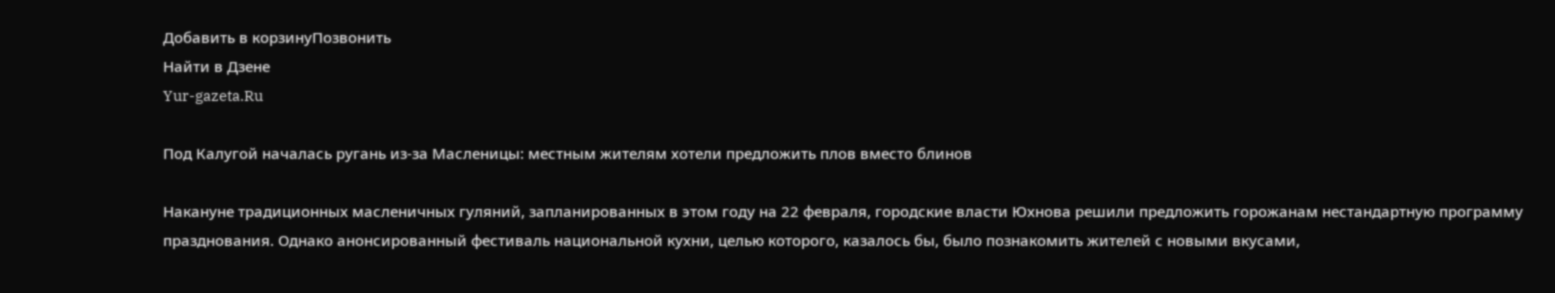Добавить в корзинуПозвонить
Найти в Дзене
Yur-gazeta.Ru

Под Калугой началась ругань из-за Масленицы: местным жителям хотели предложить плов вместо блинов

Накануне традиционных масленичных гуляний, запланированных в этом году на 22 февраля, городские власти Юхнова решили предложить горожанам нестандартную программу празднования. Однако анонсированный фестиваль национальной кухни, целью которого, казалось бы, было познакомить жителей с новыми вкусами,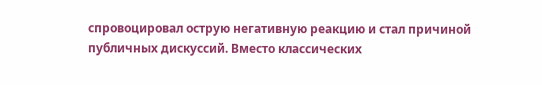спровоцировал острую негативную реакцию и стал причиной публичных дискуссий. Вместо классических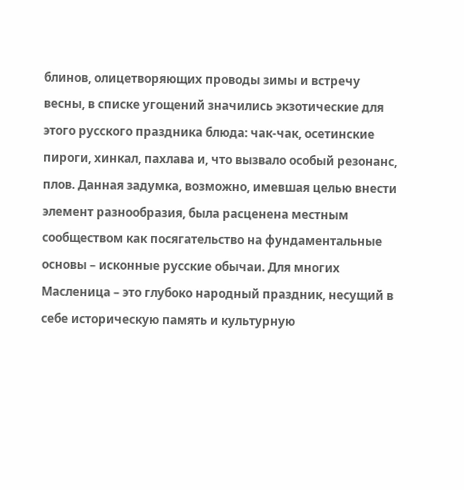блинов, олицетворяющих проводы зимы и встречу весны, в списке угощений значились экзотические для этого русского праздника блюда: чак-чак, осетинские пироги, хинкал, пахлава и, что вызвало особый резонанс, плов. Данная задумка, возможно, имевшая целью внести элемент разнообразия, была расценена местным сообществом как посягательство на фундаментальные основы – исконные русские обычаи. Для многих Масленица – это глубоко народный праздник, несущий в себе историческую память и культурную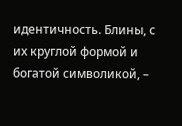идентичность. Блины, с их круглой формой и богатой символикой, –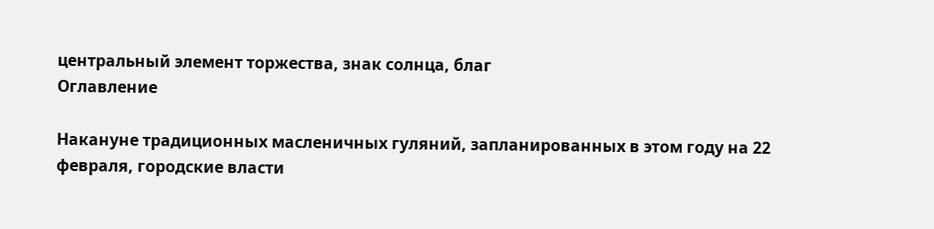центральный элемент торжества, знак солнца, благ
Оглавление

Накануне традиционных масленичных гуляний, запланированных в этом году на 22 февраля, городские власти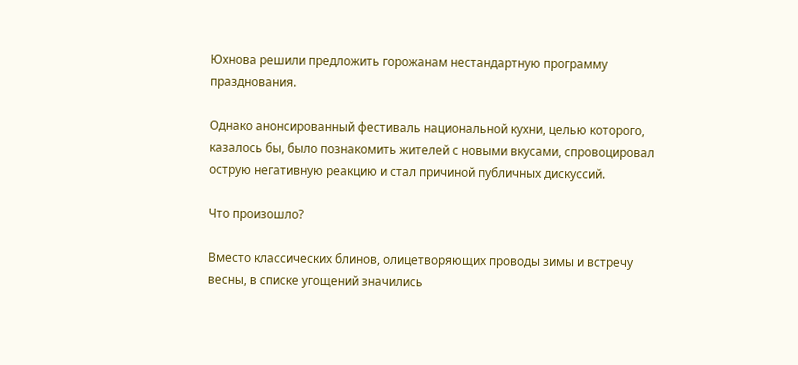Юхнова решили предложить горожанам нестандартную программу празднования.

Однако анонсированный фестиваль национальной кухни, целью которого, казалось бы, было познакомить жителей с новыми вкусами, спровоцировал острую негативную реакцию и стал причиной публичных дискуссий.

Что произошло?

Вместо классических блинов, олицетворяющих проводы зимы и встречу весны, в списке угощений значились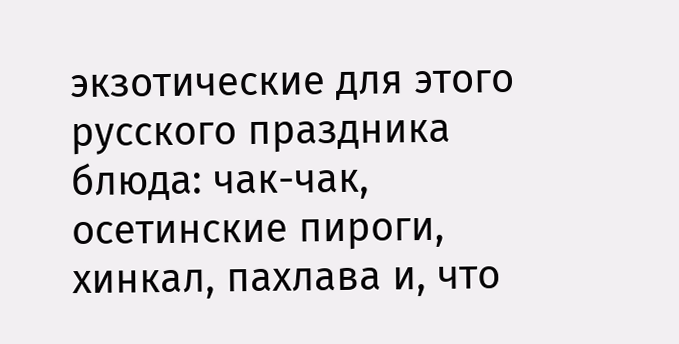экзотические для этого русского праздника блюда: чак-чак, осетинские пироги, хинкал, пахлава и, что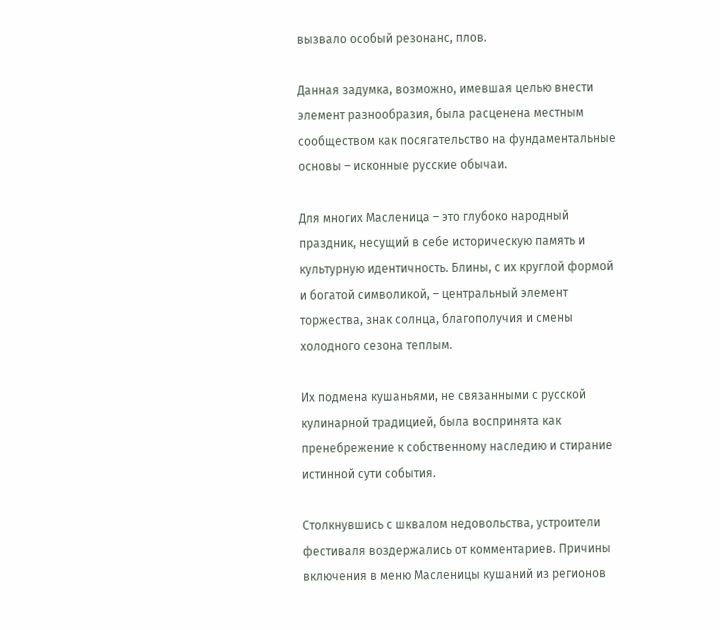вызвало особый резонанс, плов.

Данная задумка, возможно, имевшая целью внести элемент разнообразия, была расценена местным сообществом как посягательство на фундаментальные основы – исконные русские обычаи.

Для многих Масленица – это глубоко народный праздник, несущий в себе историческую память и культурную идентичность. Блины, с их круглой формой и богатой символикой, – центральный элемент торжества, знак солнца, благополучия и смены холодного сезона теплым.

Их подмена кушаньями, не связанными с русской кулинарной традицией, была воспринята как пренебрежение к собственному наследию и стирание истинной сути события.

Столкнувшись с шквалом недовольства, устроители фестиваля воздержались от комментариев. Причины включения в меню Масленицы кушаний из регионов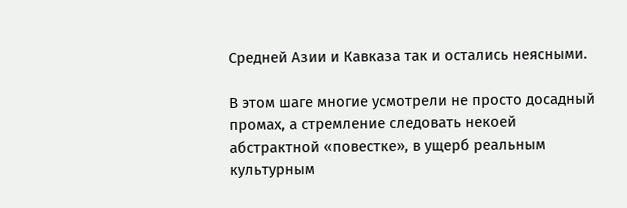Средней Азии и Кавказа так и остались неясными.

В этом шаге многие усмотрели не просто досадный промах, а стремление следовать некоей абстрактной «повестке», в ущерб реальным культурным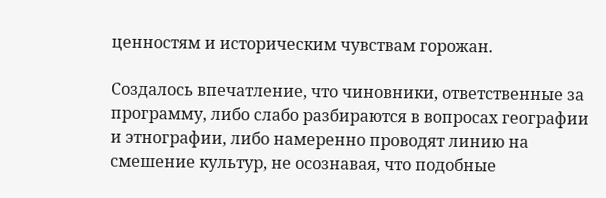ценностям и историческим чувствам горожан.

Создалось впечатление, что чиновники, ответственные за программу, либо слабо разбираются в вопросах географии и этнографии, либо намеренно проводят линию на смешение культур, не осознавая, что подобные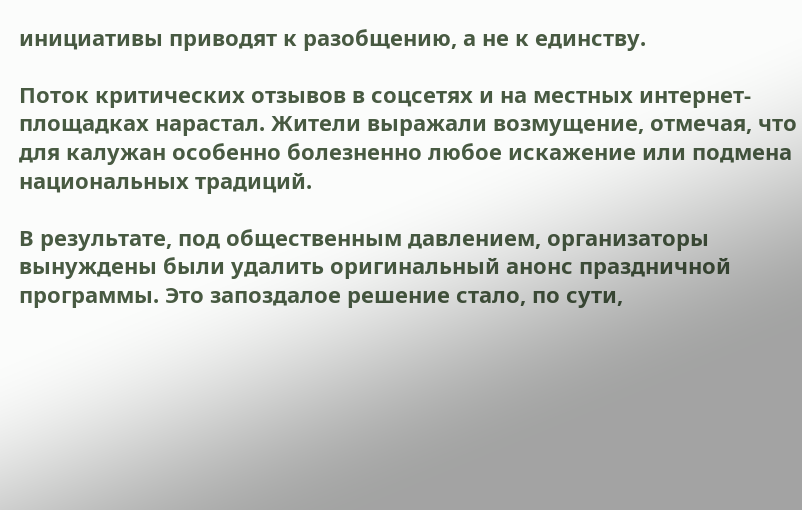инициативы приводят к разобщению, а не к единству.

Поток критических отзывов в соцсетях и на местных интернет-площадках нарастал. Жители выражали возмущение, отмечая, что для калужан особенно болезненно любое искажение или подмена национальных традиций.

В результате, под общественным давлением, организаторы вынуждены были удалить оригинальный анонс праздничной программы. Это запоздалое решение стало, по сути,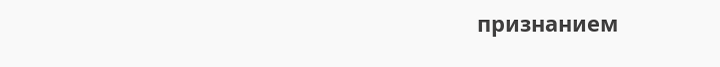признанием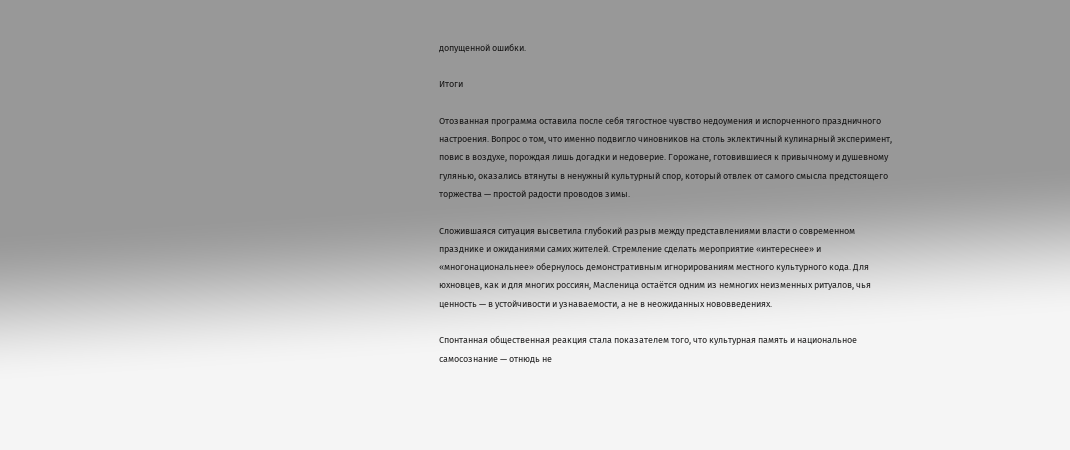допущенной ошибки.

Итоги

Отозванная программа оставила после себя тягостное чувство недоумения и испорченного праздничного настроения. Вопрос о том, что именно подвигло чиновников на столь эклектичный кулинарный эксперимент, повис в воздухе, порождая лишь догадки и недоверие. Горожане, готовившиеся к привычному и душевному гулянью, оказались втянуты в ненужный культурный спор, который отвлек от самого смысла предстоящего торжества — простой радости проводов зимы.

Сложившаяся ситуация высветила глубокий разрыв между представлениями власти о современном празднике и ожиданиями самих жителей. Стремление сделать мероприятие «интереснее» и «многонациональнее» обернулось демонстративным игнорированиям местного культурного кода. Для юхновцев, как и для многих россиян, Масленица остаётся одним из немногих неизменных ритуалов, чья ценность — в устойчивости и узнаваемости, а не в неожиданных нововведениях.

Спонтанная общественная реакция стала показателем того, что культурная память и национальное самосознание — отнюдь не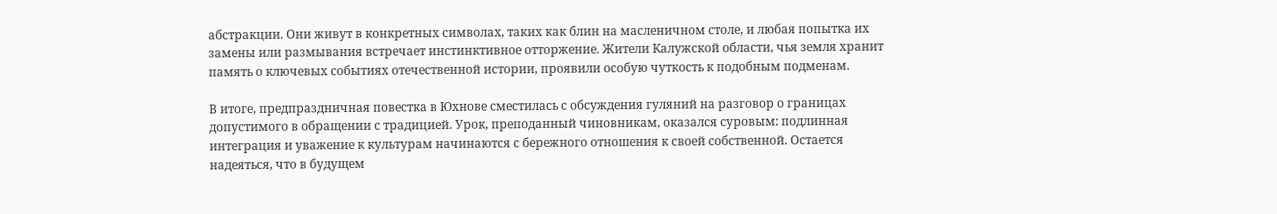абстракции. Они живут в конкретных символах, таких как блин на масленичном столе, и любая попытка их замены или размывания встречает инстинктивное отторжение. Жители Калужской области, чья земля хранит память о ключевых событиях отечественной истории, проявили особую чуткость к подобным подменам.

В итоге, предпраздничная повестка в Юхнове сместилась с обсуждения гуляний на разговор о границах допустимого в обращении с традицией. Урок, преподанный чиновникам, оказался суровым: подлинная интеграция и уважение к культурам начинаются с бережного отношения к своей собственной. Остается надеяться, что в будущем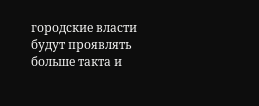городские власти будут проявлять больше такта и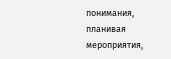понимания, планивая мероприятия,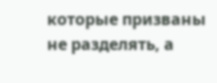которые призваны не разделять, а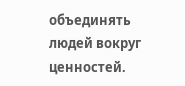объединять людей вокруг ценностей.